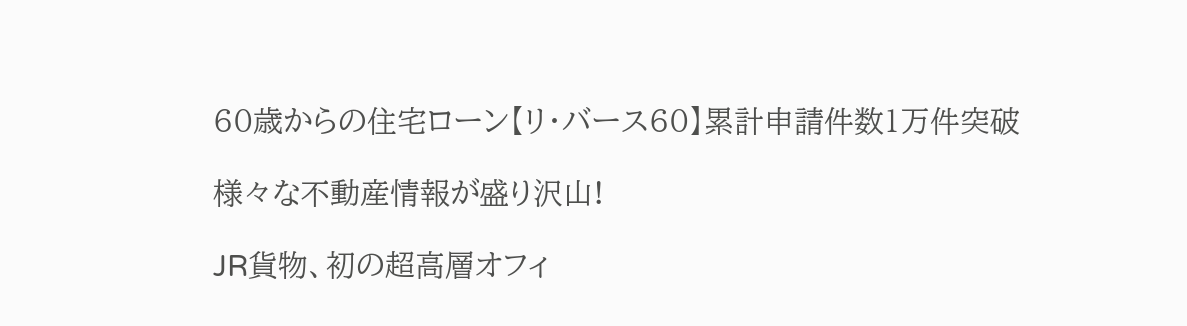60歳からの住宅ローン【リ・バース60】累計申請件数1万件突破

様々な不動産情報が盛り沢山!

JR貨物、初の超高層オフィ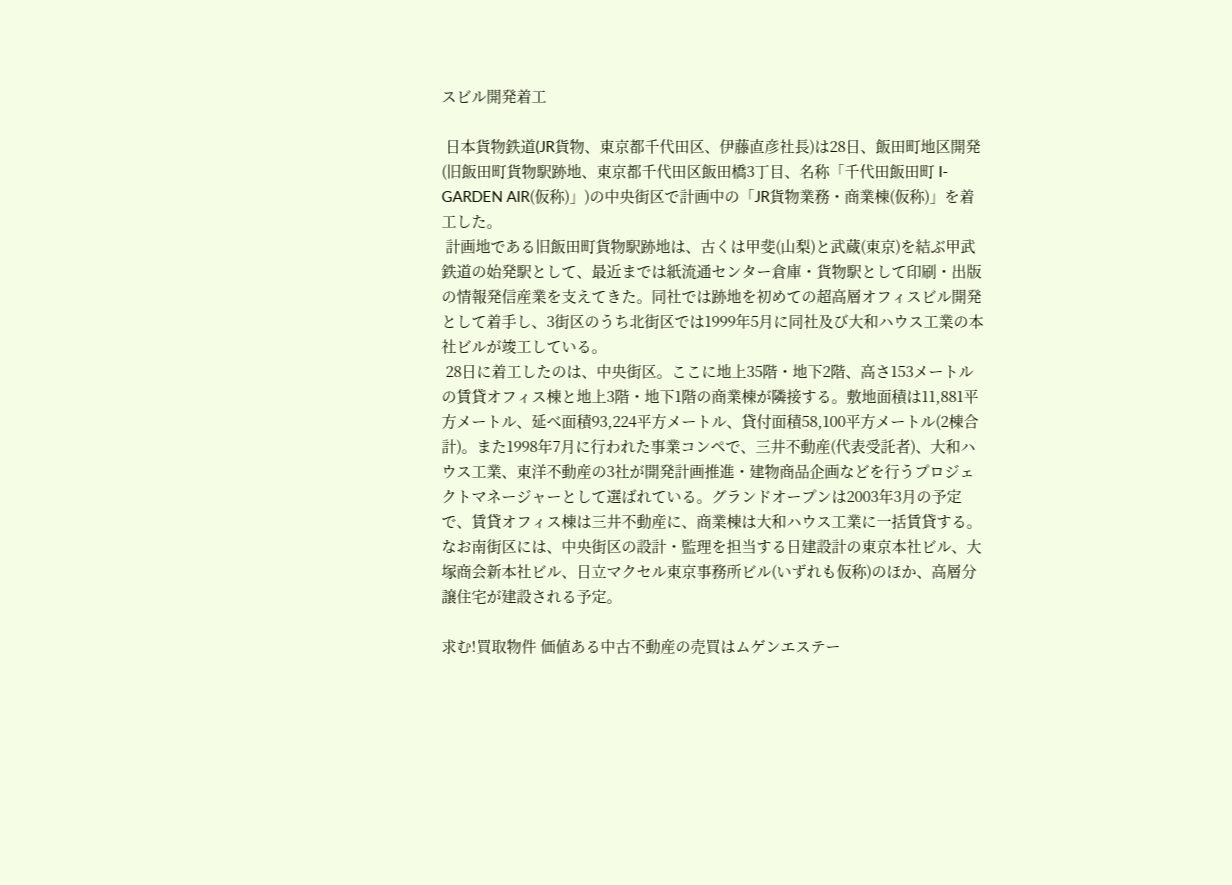スビル開発着工

 日本貨物鉄道(JR貨物、東京都千代田区、伊藤直彦社長)は28日、飯田町地区開発(旧飯田町貨物駅跡地、東京都千代田区飯田橋3丁目、名称「千代田飯田町 I-GARDEN AIR(仮称)」)の中央街区で計画中の「JR貨物業務・商業棟(仮称)」を着工した。
 計画地である旧飯田町貨物駅跡地は、古くは甲斐(山梨)と武蔵(東京)を結ぶ甲武鉄道の始発駅として、最近までは紙流通センター倉庫・貨物駅として印刷・出版の情報発信産業を支えてきた。同社では跡地を初めての超高層オフィスビル開発として着手し、3街区のうち北街区では1999年5月に同社及び大和ハウス工業の本社ビルが竣工している。
 28日に着工したのは、中央街区。ここに地上35階・地下2階、高さ153メートルの賃貸オフィス棟と地上3階・地下1階の商業棟が隣接する。敷地面積は11,881平方メートル、延べ面積93,224平方メートル、貸付面積58,100平方メートル(2棟合計)。また1998年7月に行われた事業コンペで、三井不動産(代表受託者)、大和ハウス工業、東洋不動産の3社が開発計画推進・建物商品企画などを行うプロジェクトマネージャーとして選ばれている。グランドオープンは2003年3月の予定で、賃貸オフィス棟は三井不動産に、商業棟は大和ハウス工業に一括賃貸する。なお南街区には、中央街区の設計・監理を担当する日建設計の東京本社ビル、大塚商会新本社ビル、日立マクセル東京事務所ビル(いずれも仮称)のほか、高層分譲住宅が建設される予定。

求む!買取物件 価値ある中古不動産の売買はムゲンエステー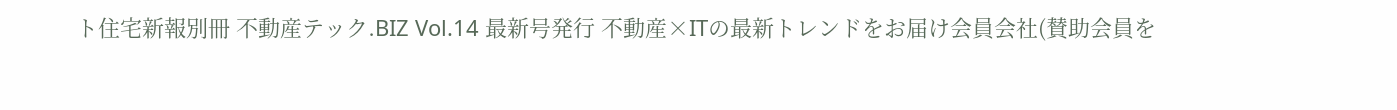ト住宅新報別冊 不動産テック.BIZ Vol.14 最新号発行 不動産×ITの最新トレンドをお届け会員会社(賛助会員を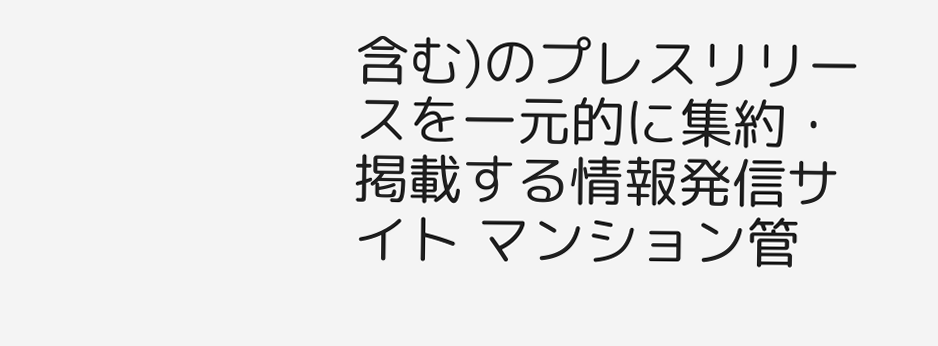含む)のプレスリリースを一元的に集約・掲載する情報発信サイト マンション管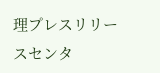理プレスリリースセンタ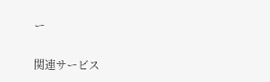ー

関連サービス